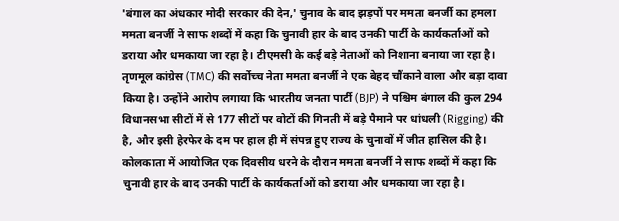'बंगाल का अंधकार मोदी सरकार की देन,' चुनाव के बाद झड़पों पर ममता बनर्जी का हमला
ममता बनर्जी ने साफ शब्दों में कहा कि चुनावी हार के बाद उनकी पार्टी के कार्यकर्ताओं को डराया और धमकाया जा रहा है। टीएमसी के कई बड़े नेताओं को निशाना बनाया जा रहा है।
तृणमूल कांग्रेस (TMC) की सर्वोच्च नेता ममता बनर्जी ने एक बेहद चौंकाने वाला और बड़ा दावा किया है। उन्होंने आरोप लगाया कि भारतीय जनता पार्टी (BJP) ने पश्चिम बंगाल की कुल 294 विधानसभा सीटों में से 177 सीटों पर वोटों की गिनती में बड़े पैमाने पर धांधली (Rigging) की है, और इसी हेरफेर के दम पर हाल ही में संपन्न हुए राज्य के चुनावों में जीत हासिल की है।
कोलकाता में आयोजित एक दिवसीय धरने के दौरान ममता बनर्जी ने साफ शब्दों में कहा कि चुनावी हार के बाद उनकी पार्टी के कार्यकर्ताओं को डराया और धमकाया जा रहा है।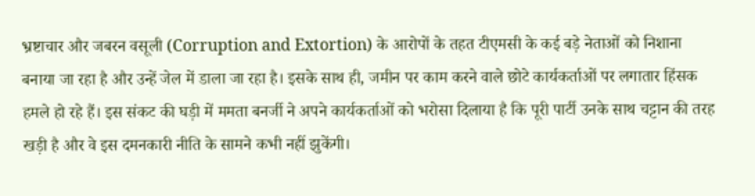भ्रष्टाचार और जबरन वसूली (Corruption and Extortion) के आरोपों के तहत टीएमसी के कई बड़े नेताओं को निशाना बनाया जा रहा है और उन्हें जेल में डाला जा रहा है। इसके साथ ही, जमीन पर काम करने वाले छोटे कार्यकर्ताओं पर लगातार हिंसक हमले हो रहे हैं। इस संकट की घड़ी में ममता बनर्जी ने अपने कार्यकर्ताओं को भरोसा दिलाया है कि पूरी पार्टी उनके साथ चट्टान की तरह खड़ी है और वे इस दमनकारी नीति के सामने कभी नहीं झुकेंगी।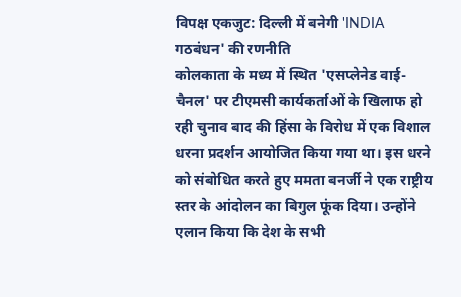विपक्ष एकजुट: दिल्ली में बनेगी 'INDIA गठबंधन' की रणनीति
कोलकाता के मध्य में स्थित 'एसप्लेनेड वाई-चैनल' पर टीएमसी कार्यकर्ताओं के खिलाफ हो रही चुनाव बाद की हिंसा के विरोध में एक विशाल धरना प्रदर्शन आयोजित किया गया था। इस धरने को संबोधित करते हुए ममता बनर्जी ने एक राष्ट्रीय स्तर के आंदोलन का बिगुल फूंक दिया। उन्होंने एलान किया कि देश के सभी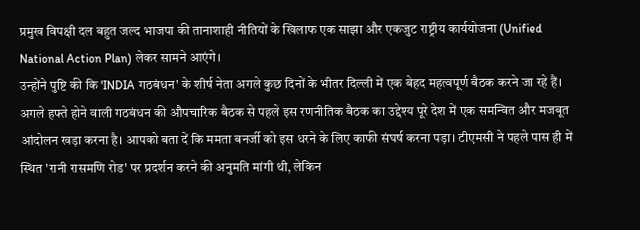प्रमुख विपक्षी दल बहुत जल्द भाजपा की तानाशाही नीतियों के खिलाफ एक साझा और एकजुट राष्ट्रीय कार्ययोजना (Unified National Action Plan) लेकर सामने आएंगे।
उन्होंने पुष्टि की कि 'INDIA गठबंधन' के शीर्ष नेता अगले कुछ दिनों के भीतर दिल्ली में एक बेहद महत्वपूर्ण बैठक करने जा रहे हैं। अगले हफ्ते होने वाली गठबंधन की औपचारिक बैठक से पहले इस रणनीतिक बैठक का उद्देश्य पूरे देश में एक समन्वित और मजबूत आंदोलन खड़ा करना है। आपको बता दें कि ममता बनर्जी को इस धरने के लिए काफी संघर्ष करना पड़ा। टीएमसी ने पहले पास ही में स्थित 'रानी रासमणि रोड' पर प्रदर्शन करने की अनुमति मांगी थी, लेकिन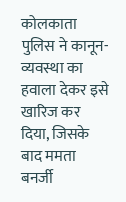कोलकाता पुलिस ने कानून-व्यवस्था का हवाला देकर इसे खारिज कर दिया, जिसके बाद ममता बनर्जी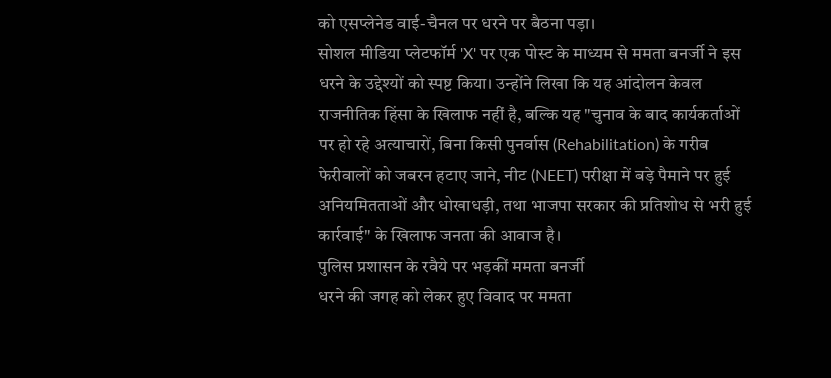को एसप्लेनेड वाई-चैनल पर धरने पर बैठना पड़ा।
सोशल मीडिया प्लेटफॉर्म 'X' पर एक पोस्ट के माध्यम से ममता बनर्जी ने इस धरने के उद्देश्यों को स्पष्ट किया। उन्होंने लिखा कि यह आंदोलन केवल राजनीतिक हिंसा के खिलाफ नहीं है, बल्कि यह "चुनाव के बाद कार्यकर्ताओं पर हो रहे अत्याचारों, बिना किसी पुनर्वास (Rehabilitation) के गरीब फेरीवालों को जबरन हटाए जाने, नीट (NEET) परीक्षा में बड़े पैमाने पर हुई अनियमितताओं और धोखाधड़ी, तथा भाजपा सरकार की प्रतिशोध से भरी हुई कार्रवाई" के खिलाफ जनता की आवाज है।
पुलिस प्रशासन के रवैये पर भड़कीं ममता बनर्जी
धरने की जगह को लेकर हुए विवाद पर ममता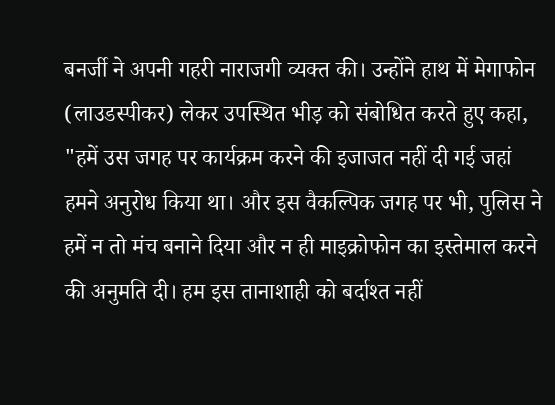बनर्जी ने अपनी गहरी नाराजगी व्यक्त की। उन्होंने हाथ में मेगाफोन (लाउडस्पीकर) लेकर उपस्थित भीड़ को संबोधित करते हुए कहा,
"हमें उस जगह पर कार्यक्रम करने की इजाजत नहीं दी गई जहां हमने अनुरोध किया था। और इस वैकल्पिक जगह पर भी, पुलिस ने हमें न तो मंच बनाने दिया और न ही माइक्रोफोन का इस्तेमाल करने की अनुमति दी। हम इस तानाशाही को बर्दाश्त नहीं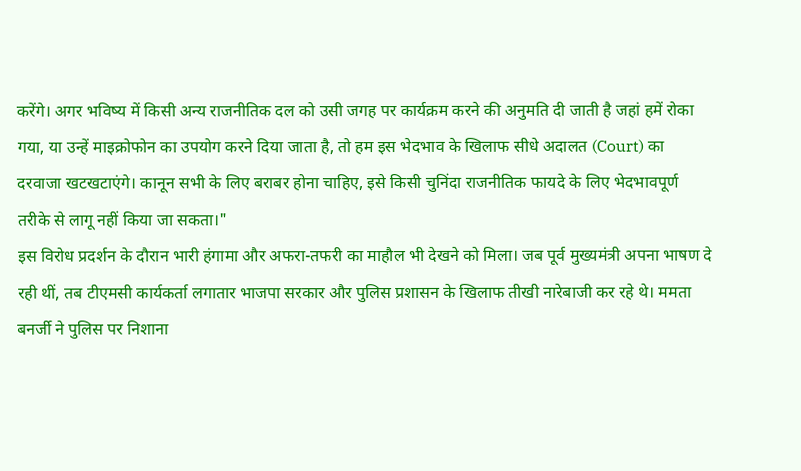करेंगे। अगर भविष्य में किसी अन्य राजनीतिक दल को उसी जगह पर कार्यक्रम करने की अनुमति दी जाती है जहां हमें रोका गया, या उन्हें माइक्रोफोन का उपयोग करने दिया जाता है, तो हम इस भेदभाव के खिलाफ सीधे अदालत (Court) का दरवाजा खटखटाएंगे। कानून सभी के लिए बराबर होना चाहिए, इसे किसी चुनिंदा राजनीतिक फायदे के लिए भेदभावपूर्ण तरीके से लागू नहीं किया जा सकता।"
इस विरोध प्रदर्शन के दौरान भारी हंगामा और अफरा-तफरी का माहौल भी देखने को मिला। जब पूर्व मुख्यमंत्री अपना भाषण दे रही थीं, तब टीएमसी कार्यकर्ता लगातार भाजपा सरकार और पुलिस प्रशासन के खिलाफ तीखी नारेबाजी कर रहे थे। ममता बनर्जी ने पुलिस पर निशाना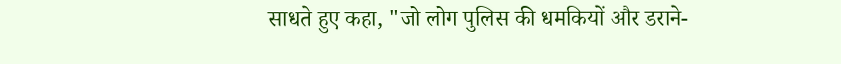साधते हुए कहा, "जो लोग पुलिस की धमकियों और डराने-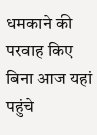धमकाने की परवाह किए बिना आज यहां पहुंचे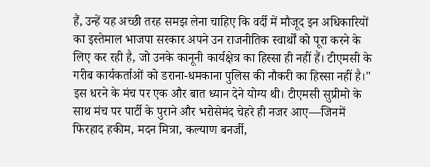हैं, उन्हें यह अच्छी तरह समझ लेना चाहिए कि वर्दी में मौजूद इन अधिकारियों का इस्तेमाल भाजपा सरकार अपने उन राजनीतिक स्वार्थों को पूरा करने के लिए कर रही है, जो उनके कानूनी कार्यक्षेत्र का हिस्सा ही नहीं हैं। टीएमसी के गरीब कार्यकर्ताओं को डराना-धमकाना पुलिस की नौकरी का हिस्सा नहीं है।"
इस धरने के मंच पर एक और बात ध्यान देने योग्य थी। टीएमसी सुप्रीमो के साथ मंच पर पार्टी के पुराने और भरोसेमंद चेहरे ही नजर आए—जिनमें फिरहाद हकीम, मदन मित्रा, कल्याण बनर्जी,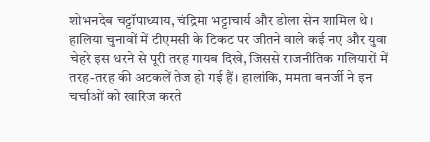शोभनदेब चट्टॉपाध्याय, चंद्रिमा भट्टाचार्य और डोला सेन शामिल थे। हालिया चुनावों में टीएमसी के टिकट पर जीतने वाले कई नए और युवा चेहरे इस धरने से पूरी तरह गायब दिखे, जिससे राजनीतिक गलियारों में तरह-तरह की अटकलें तेज हो गई हैं। हालांकि, ममता बनर्जी ने इन चर्चाओं को खारिज करते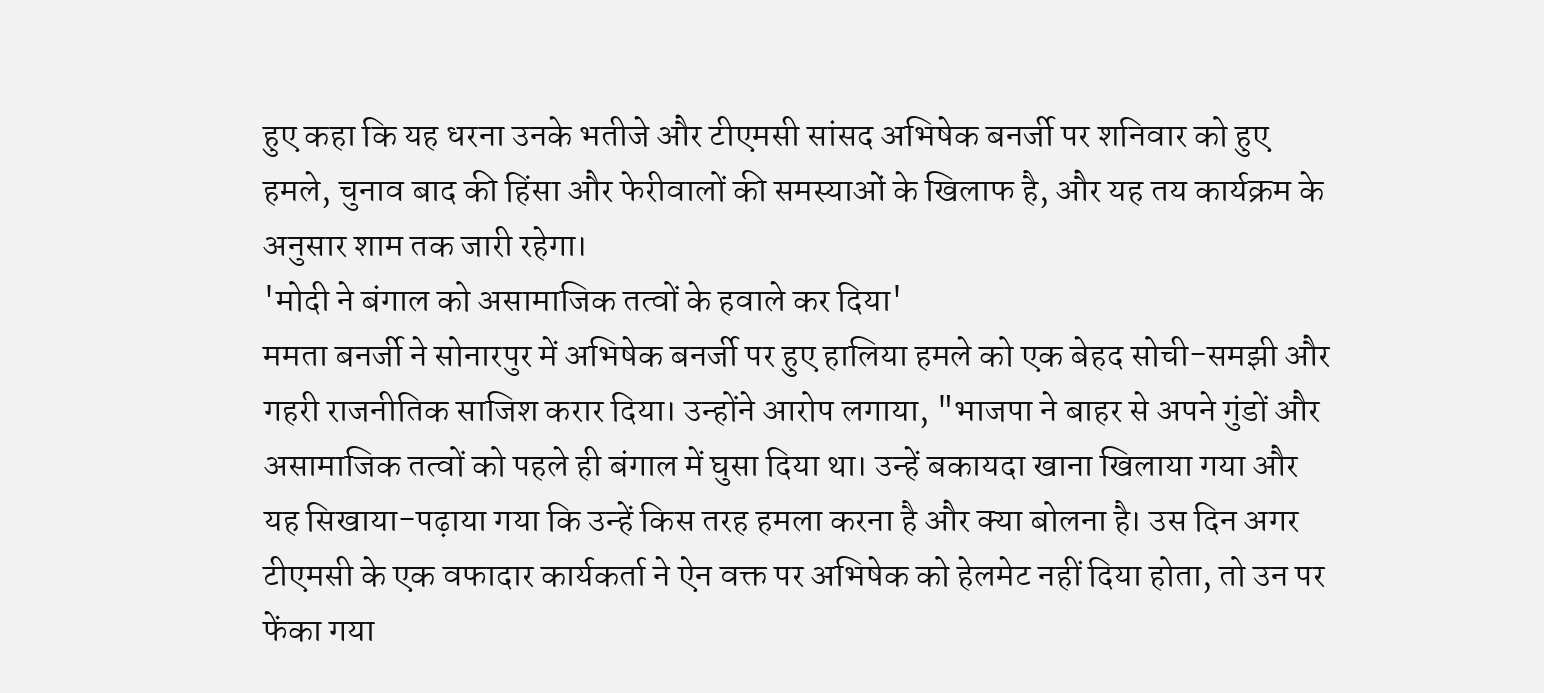हुए कहा कि यह धरना उनके भतीजे और टीएमसी सांसद अभिषेक बनर्जी पर शनिवार को हुए हमले, चुनाव बाद की हिंसा और फेरीवालों की समस्याओं के खिलाफ है, और यह तय कार्यक्रम के अनुसार शाम तक जारी रहेगा।
'मोदी ने बंगाल को असामाजिक तत्वों के हवाले कर दिया'
ममता बनर्जी ने सोनारपुर में अभिषेक बनर्जी पर हुए हालिया हमले को एक बेहद सोची-समझी और गहरी राजनीतिक साजिश करार दिया। उन्होंने आरोप लगाया, "भाजपा ने बाहर से अपने गुंडों और असामाजिक तत्वों को पहले ही बंगाल में घुसा दिया था। उन्हें बकायदा खाना खिलाया गया और यह सिखाया-पढ़ाया गया कि उन्हें किस तरह हमला करना है और क्या बोलना है। उस दिन अगर टीएमसी के एक वफादार कार्यकर्ता ने ऐन वक्त पर अभिषेक को हेलमेट नहीं दिया होता, तो उन पर फेंका गया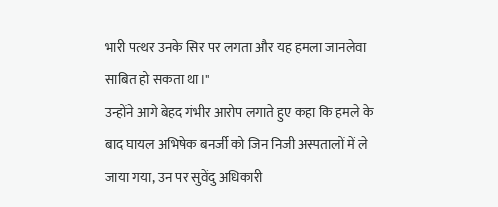भारी पत्थर उनके सिर पर लगता और यह हमला जानलेवा साबित हो सकता था।"
उन्होंने आगे बेहद गंभीर आरोप लगाते हुए कहा कि हमले के बाद घायल अभिषेक बनर्जी को जिन निजी अस्पतालों में ले जाया गया, उन पर सुवेंदु अधिकारी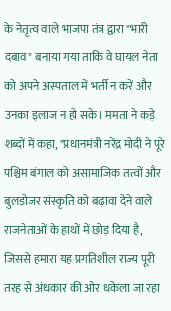के नेतृत्व वाले भाजपा तंत्र द्वारा "भारी दबाव" बनाया गया ताकि वे घायल नेता को अपने अस्पताल में भर्ती न करें और उनका इलाज न हो सके। ममता ने कड़े शब्दों में कहा, "प्रधानमंत्री नरेंद्र मोदी ने पूरे पश्चिम बंगाल को असामाजिक तत्वों और बुलडोजर संस्कृति को बढ़ावा देने वाले राजनेताओं के हाथों में छोड़ दिया है, जिससे हमारा यह प्रगतिशील राज्य पूरी तरह से अंधकार की ओर धकेला जा रहा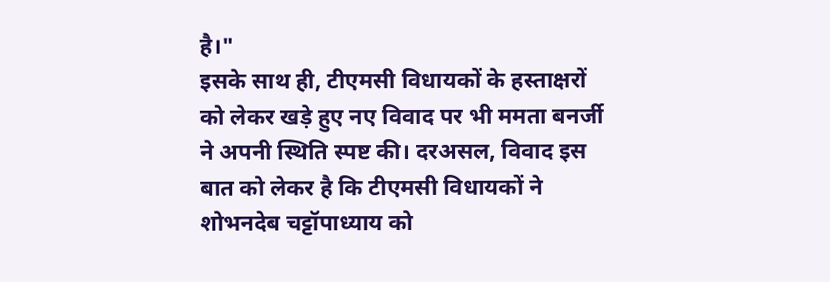है।"
इसके साथ ही, टीएमसी विधायकों के हस्ताक्षरों को लेकर खड़े हुए नए विवाद पर भी ममता बनर्जी ने अपनी स्थिति स्पष्ट की। दरअसल, विवाद इस बात को लेकर है कि टीएमसी विधायकों ने शोभनदेब चट्टॉपाध्याय को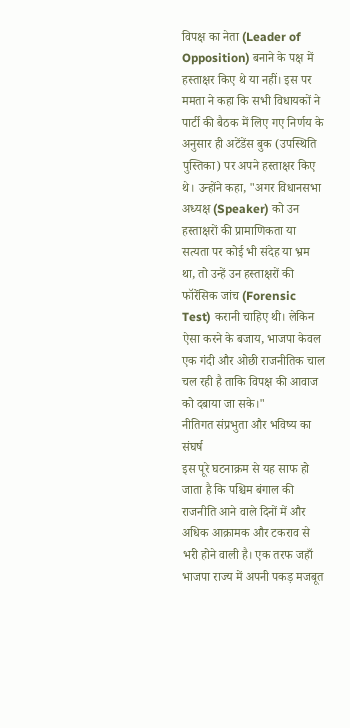विपक्ष का नेता (Leader of Opposition) बनाने के पक्ष में हस्ताक्षर किए थे या नहीं। इस पर ममता ने कहा कि सभी विधायकों ने पार्टी की बैठक में लिए गए निर्णय के अनुसार ही अटेंडेंस बुक (उपस्थिति पुस्तिका) पर अपने हस्ताक्षर किए थे। उन्होंने कहा, "अगर विधानसभा अध्यक्ष (Speaker) को उन हस्ताक्षरों की प्रामाणिकता या सत्यता पर कोई भी संदेह या भ्रम था, तो उन्हें उन हस्ताक्षरों की फॉरेंसिक जांच (Forensic Test) करानी चाहिए थी। लेकिन ऐसा करने के बजाय, भाजपा केवल एक गंदी और ओछी राजनीतिक चाल चल रही है ताकि विपक्ष की आवाज को दबाया जा सके।"
नीतिगत संप्रभुता और भविष्य का संघर्ष
इस पूरे घटनाक्रम से यह साफ हो जाता है कि पश्चिम बंगाल की राजनीति आने वाले दिनों में और अधिक आक्रामक और टकराव से भरी होने वाली है। एक तरफ जहाँ भाजपा राज्य में अपनी पकड़ मजबूत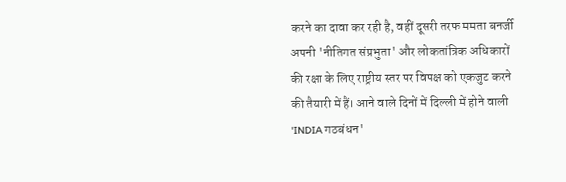करने का दावा कर रही है, वहीं दूसरी तरफ ममता बनर्जी अपनी 'नीतिगत संप्रभुता' और लोकतांत्रिक अधिकारों की रक्षा के लिए राष्ट्रीय स्तर पर विपक्ष को एकजुट करने की तैयारी में हैं। आने वाले दिनों में दिल्ली में होने वाली 'INDIA गठबंधन'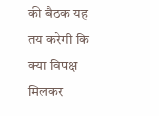की बैठक यह तय करेगी कि क्या विपक्ष मिलकर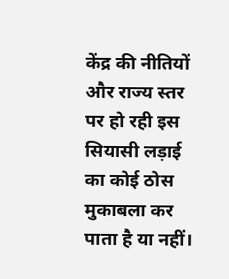केंद्र की नीतियों और राज्य स्तर पर हो रही इस सियासी लड़ाई का कोई ठोस मुकाबला कर पाता है या नहीं।